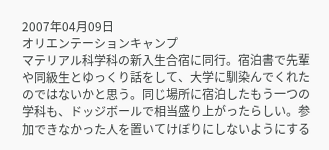2007年04月09日
オリエンテーションキャンプ
マテリアル科学科の新入生合宿に同行。宿泊書で先輩や同級生とゆっくり話をして、大学に馴染んでくれたのではないかと思う。同じ場所に宿泊したもう一つの学科も、ドッジボールで相当盛り上がったらしい。参加できなかった人を置いてけぼりにしないようにする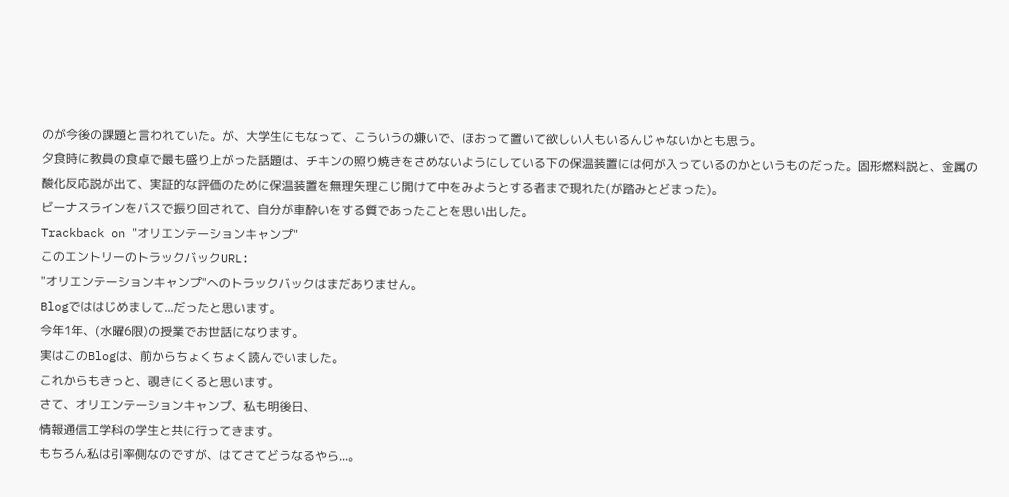のが今後の課題と言われていた。が、大学生にもなって、こういうの嫌いで、ほおって置いて欲しい人もいるんじゃないかとも思う。
夕食時に教員の食卓で最も盛り上がった話題は、チキンの照り焼きをさめないようにしている下の保温装置には何が入っているのかというものだった。固形燃料説と、金属の酸化反応説が出て、実証的な評価のために保温装置を無理矢理こじ開けて中をみようとする者まで現れた(が踏みとどまった)。
ビーナスラインをバスで振り回されて、自分が車酔いをする質であったことを思い出した。
Trackback on "オリエンテーションキャンプ"
このエントリーのトラックバックURL:
"オリエンテーションキャンプ"へのトラックバックはまだありません。
Blogでははじめまして...だったと思います。
今年1年、(水曜6限)の授業でお世話になります。
実はこのBlogは、前からちょくちょく読んでいました。
これからもきっと、覗きにくると思います。
さて、オリエンテーションキャンプ、私も明後日、
情報通信工学科の学生と共に行ってきます。
もちろん私は引率側なのですが、はてさてどうなるやら...。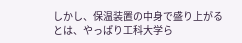しかし、保温装置の中身で盛り上がるとは、やっぱり工科大学ら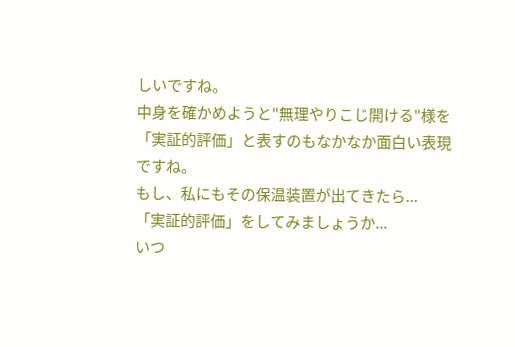しいですね。
中身を確かめようと"無理やりこじ開ける"様を
「実証的評価」と表すのもなかなか面白い表現
ですね。
もし、私にもその保温装置が出てきたら...
「実証的評価」をしてみましょうか...
いつ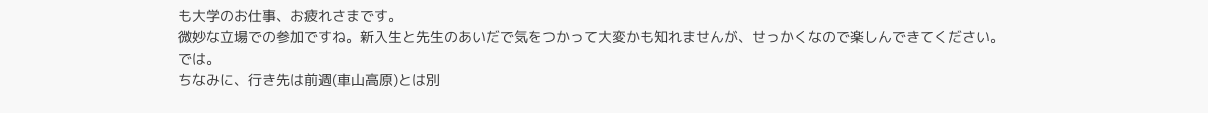も大学のお仕事、お疲れさまです。
微妙な立場での参加ですね。新入生と先生のあいだで気をつかって大変かも知れませんが、せっかくなので楽しんできてください。
では。
ちなみに、行き先は前週(車山高原)とは別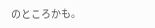のところかも。